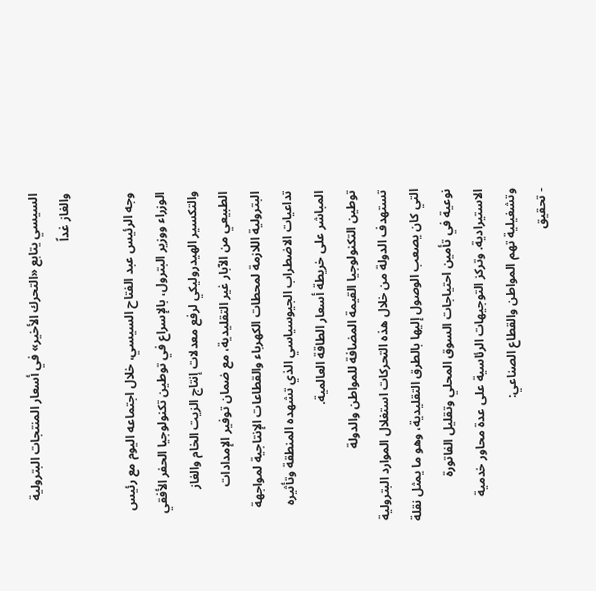السيسي يتابع «التحرك الأخير» في أسعار المنتجات البترولية والغاز غداً

وجه الرئيس عبد الفتاح السيسي، خلال اجتماعه اليوم مع رئيس الوزراء ووزير البترول، بالإسراع في توطين تكنولوجيا الحفر الأفقي والتكسير الهيدروليكي لرفع معدلات إنتاج الزيت الخام والغاز الطبيعي من الآبار غير التقليدية، مع ضمان توفير الإمدادات البترولية اللازمة لمحطات الكهرباء والقطاعات الإنتاجية لمواجهة تداعيات الاضطراب الجيوسياسي الذي تشهده المنطقة وتأثيره المباشر على خريطة أسعار الطاقة العالمية.
توطين التكنولوجيا القيمة المضافة للمواطن والدولة
تستهدف الدولة من خلال هذه التحركات استغلال الموارد البترولية التي كان يصعب الوصول إليها بالطرق التقليدية، وهو ما يمثل نقلة نوعية في تأمين احتياجات السوق المحلي وتقليل الفاتورة الاستيرادية. وتركز التوجيهات الرئاسية على عدة محاور خدمية وتشغيلية تهم المواطن والقطاع الصناعي:
- تحقيق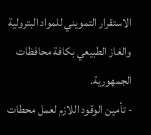الاستقرار التمويني للمواد البترولية والغاز الطبيعي بكافة محافظات الجمهورية.
- تأمين الوقود اللازم لعمل محطات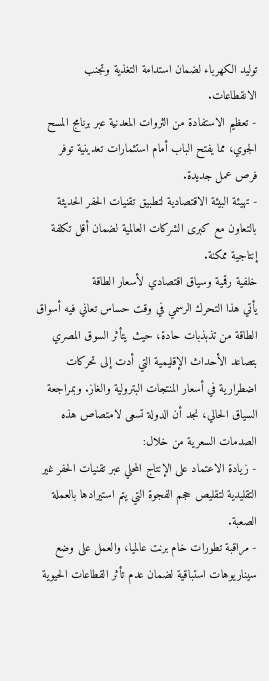توليد الكهرباء لضمان استدامة التغذية وتجنب الانقطاعات.
- تعظيم الاستفادة من الثروات المعدنية عبر برنامج المسح الجوي، مما يفتح الباب أمام استثمارات تعدينية توفر فرص عمل جديدة.
- تهيئة البيئة الاقتصادية لتطبيق تقنيات الحفر الحديثة بالتعاون مع كبرى الشركات العالمية لضمان أقل تكلفة إنتاجية ممكنة.
خلفية رقمية وسياق اقتصادي لأسعار الطاقة
يأتي هذا التحرك الرسمي في وقت حساس تعاني فيه أسواق الطاقة من تذبذبات حادة، حيث يتأثر السوق المصري بتصاعد الأحداث الإقليمية التي أدت إلى تحركات اضطرارية في أسعار المنتجات البترولية والغاز. وبمراجعة السياق الحالي، نجد أن الدولة تسعى لامتصاص هذه الصدمات السعرية من خلال:
- زيادة الاعتماد على الإنتاج المحلي عبر تقنيات الحفر غير التقليدية لتقليص حجم الفجوة التي يتم استيرادها بالعملة الصعبة.
- مراقبة تطورات خام برنت عالميا، والعمل على وضع سيناريوهات استباقية لضمان عدم تأثر القطاعات الحيوية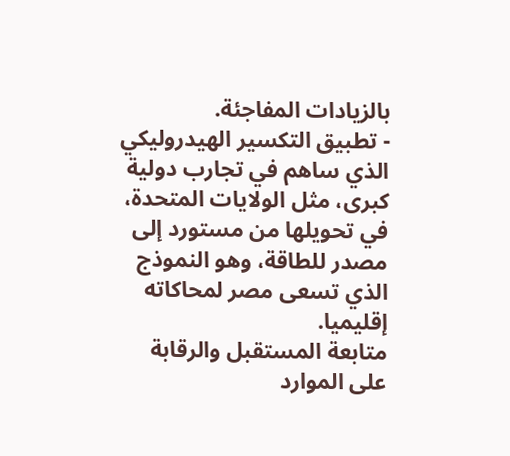بالزيادات المفاجئة.
- تطبيق التكسير الهيدروليكي الذي ساهم في تجارب دولية كبرى، مثل الولايات المتحدة، في تحويلها من مستورد إلى مصدر للطاقة، وهو النموذج الذي تسعى مصر لمحاكاته إقليميا.
متابعة المستقبل والرقابة على الموارد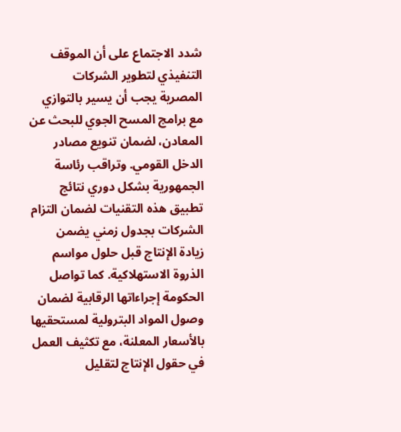شدد الاجتماع على أن الموقف التنفيذي لتطوير الشركات المصرية يجب أن يسير بالتوازي مع برامج المسح الجوي للبحث عن المعادن، لضمان تنويع مصادر الدخل القومي. وتراقب رئاسة الجمهورية بشكل دوري نتائج تطبيق هذه التقنيات لضمان التزام الشركات بجدول زمني يضمن زيادة الإنتاج قبل حلول مواسم الذروة الاستهلاكية. كما تواصل الحكومة إجراءاتها الرقابية لضمان وصول المواد البترولية لمستحقيها بالأسعار المعلنة، مع تكثيف العمل في حقول الإنتاج لتقليل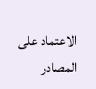الاعتماد على المصادر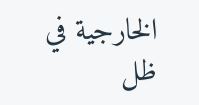الخارجية في ظل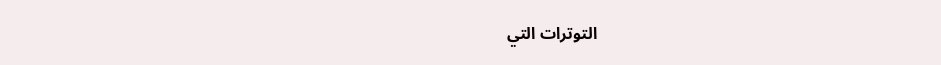التوترات التي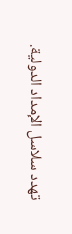تهدد سلاسل الإمداد الدولية.